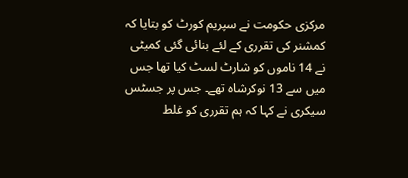مرکزی حکومت نے سپریم کورٹ کو بتایا کہ کمشنر کی تقرری کے لئے بنائی گئی کمیٹی نے 14 ناموں کو شارٹ لسٹ کیا تھا جس میں سے 13 نوکرشاہ تھے۔ جس پر جسٹس سیکری نے کہا کہ ہم تقرری کو غلط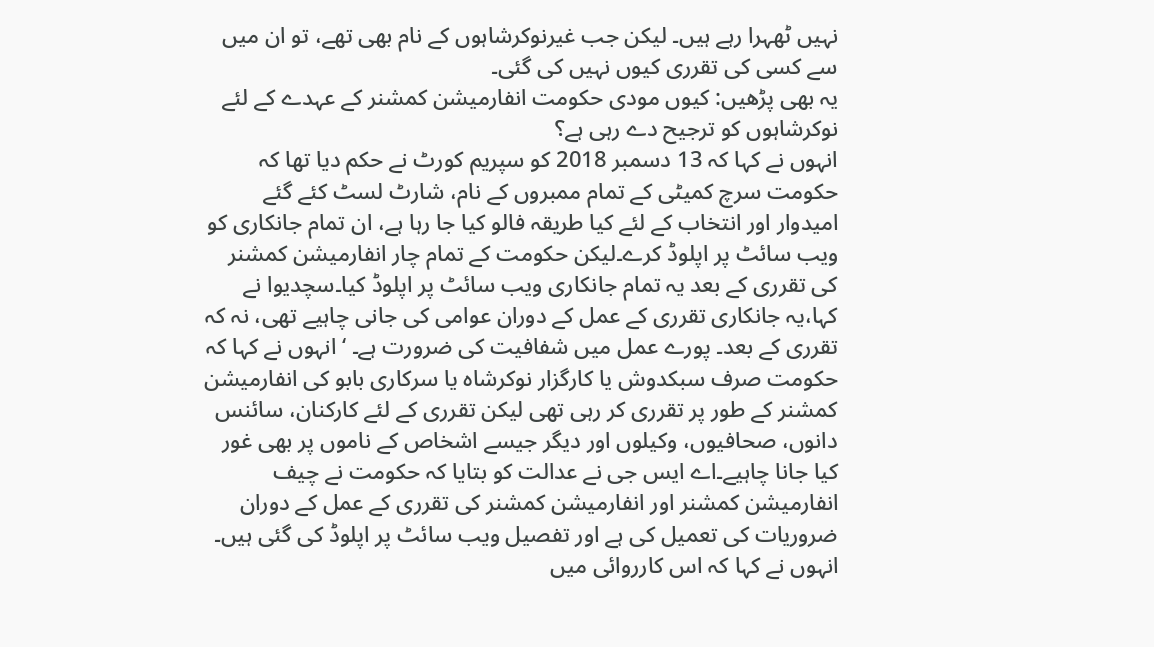نہیں ٹھہرا رہے ہیں۔ لیکن جب غیرنوکرشاہوں کے نام بھی تھے، تو ان میں سے کسی کی تقرری کیوں نہیں کی گئی۔
یہ بھی پڑھیں: کیوں مودی حکومت انفارمیشن کمشنر کے عہدے کے لئے نوکرشاہوں کو ترجیح دے رہی ہے؟
انہوں نے کہا کہ 13 دسمبر 2018 کو سپریم کورٹ نے حکم دیا تھا کہ حکومت سرچ کمیٹی کے تمام ممبروں کے نام، شارٹ لسٹ کئے گئے امیدوار اور انتخاب کے لئے کیا طریقہ فالو کیا جا رہا ہے، ان تمام جانکاری کو ویب سائٹ پر اپلوڈ کرے۔لیکن حکومت کے تمام چار انفارمیشن کمشنر کی تقرری کے بعد یہ تمام جانکاری ویب سائٹ پر اپلوڈ کیا۔سچدیوا نے کہا،یہ جانکاری تقرری کے عمل کے دوران عوامی کی جانی چاہیے تھی، نہ کہ تقرری کے بعد۔ پورے عمل میں شفافیت کی ضرورت ہے۔ ‘ انہوں نے کہا کہ حکومت صرف سبکدوش یا کارگزار نوکرشاہ یا سرکاری بابو کی انفارمیشن کمشنر کے طور پر تقرری کر رہی تھی لیکن تقرری کے لئے کارکنان، سائنس دانوں، صحافیوں، وکیلوں اور دیگر جیسے اشخاص کے ناموں پر بھی غور کیا جانا چاہیے۔اے ایس جی نے عدالت کو بتایا کہ حکومت نے چیف انفارمیشن کمشنر اور انفارمیشن کمشنر کی تقرری کے عمل کے دوران ضروریات کی تعمیل کی ہے اور تفصیل ویب سائٹ پر اپلوڈ کی گئی ہیں۔ انہوں نے کہا کہ اس کارروائی میں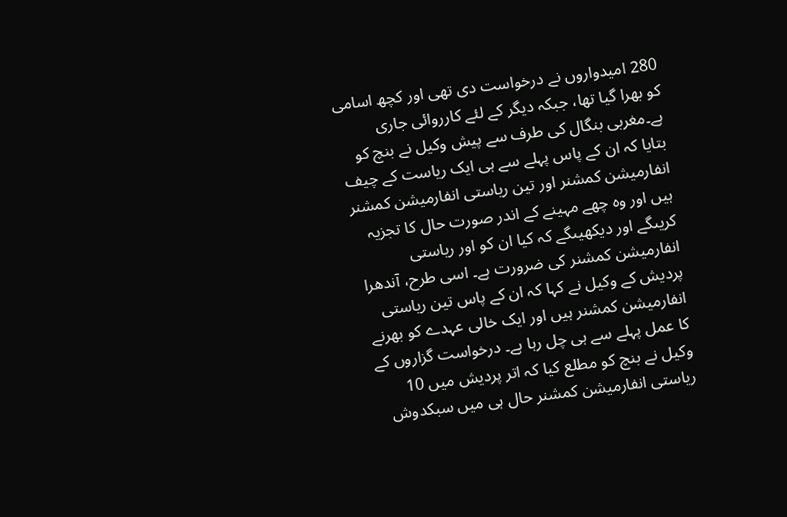280 امیدواروں نے درخواست دی تھی اور کچھ اسامی کو بھرا گیا تھا، جبکہ دیگر کے لئے کارروائی جاری ہے۔مغربی بنگال کی طرف سے پیش وکیل نے بنچ کو بتایا کہ ان کے پاس پہلے سے ہی ایک ریاست کے چیف انفارمیشن کمشنر اور تین ریاستی انفارمیشن کمشنر ہیں اور وہ چھے مہینے کے اندر صورت حال کا تجزیہ کریںگے اور دیکھیںگے کہ کیا ان کو اور ریاستی انفارمیشن کمشنر کی ضرورت ہے۔ اسی طرح، آندھرا پردیش کے وکیل نے کہا کہ ان کے پاس تین ریاستی انفارمیشن کمشنر ہیں اور ایک خالی عہدے کو بھرنے کا عمل پہلے سے ہی چل رہا ہے۔ درخواست گزاروں کے وکیل نے بنچ کو مطلع کیا کہ اتر پردیش میں 10 ریاستی انفارمیشن کمشنر حال ہی میں سبکدوش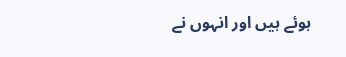ہوئے ہیں اور انہوں نے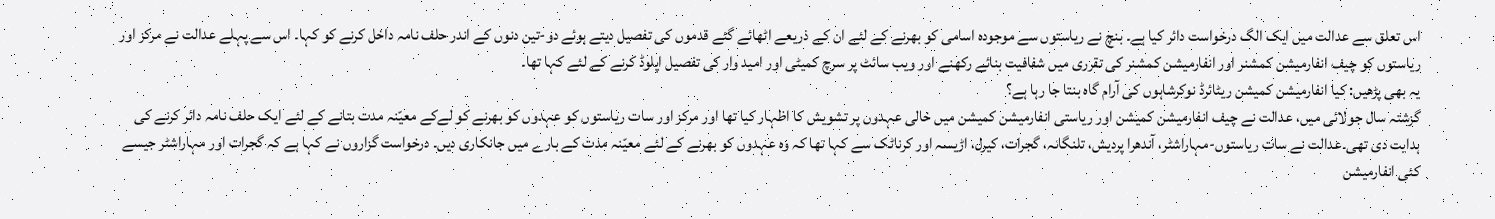اس تعلق سے عدالت میں ایک الگ درخواست دائر کیا ہے۔ بنچ نے ریاستوں سے موجودہ اسامی کو بھرنے کے لئے ان کے ذریعے اٹھائے گئے قدموں کی تفصیل دیتے ہوئے دو-تین دنوں کے اندر حلف نامہ داخل کرنے کو کہا۔ اس سے پہلے عدالت نے مرکز اور ریاستوں کو چیف انفارمیشن کمشنر اور انفارمیشن کمشنر کی تقرری میں شفافیت بنائے رکھنے اور ویب سائٹ پر سرچ کمیٹی اور امید وار کی تفصیل اپلوڈ کرنے کے لئے کہا تھا۔
یہ بھی پڑھیں: کیا انفارمیشن کمیشن ریٹائرڈ نوکرشاہوں کی آرام گاہ بنتا جا رہا ہے؟
گزشتہ سال جولائی میں، عدالت نے چیف انفارمیشن کمیشن اور ریاستی انفارمیشن کمیشن میں خالی عہدوں پر تشویش کا اظہار کیا تھا اور مرکز اور سات ریاستوں کو عہدوں کو بھرنے کو لےکے معیّنہ مدت بتانے کے لئے ایک حلف نامہ دائر کرنے کی ہدایت دی تھی۔عدالت نے سات ریاستوں-مہاراشٹر، آندھرا پردیش، تلنگانہ، گجرات، کیرل، اڑیسہ اور کرناٹک سے کہا تھا کہ وہ عہدوں کو بھرنے کے لئے معیّنہ مدت کے بارے میں جانکاری دیں۔ درخواست گزاروں نے کہا ہے کہ گجرات اور مہاراشٹر جیسے کئی انفارمیشن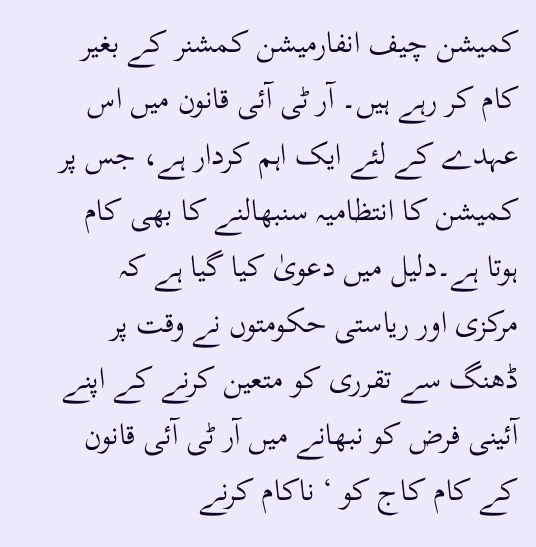کمیشن چیف انفارمیشن کمشنر کے بغیر کام کر رہے ہیں۔ آر ٹی آئی قانون میں اس عہدے کے لئے ایک اہم کردار ہے، جس پر کمیشن کا انتظامیہ سنبھالنے کا بھی کام ہوتا ہے۔دلیل میں دعویٰ کیا گیا ہے کہ مرکزی اور ریاستی حکومتوں نے وقت پر ڈھنگ سے تقرری کو متعین کرنے کے اپنے آئینی فرض کو نبھانے میں آر ٹی آئی قانون کے کام کاج کو ‘ ناکام کرنے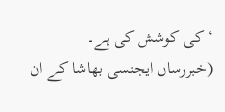‘ کی کوشش کی ہے۔ (خبررساں ایجنسی بھاشا کے ان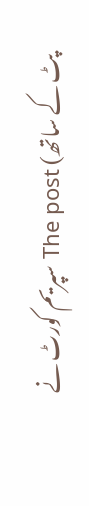پٹ کے ساتھ) The post سپریم کورٹ نے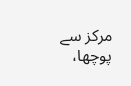مرکز سے پوچھا،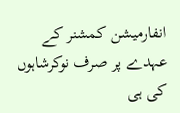انفارمیشن کمشنر کے عہدے پر صرف نوکرشاہوں کی ہی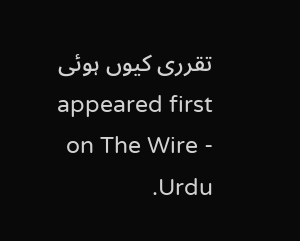تقرری کیوں ہوئی appeared first on The Wire - Urdu.